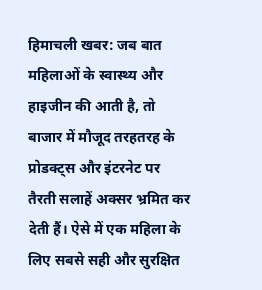हिमाचली खबर: जब बात महिलाओं के स्वास्थ्य और हाइजीन की आती है, तो बाजार में मौजूद तरहतरह के प्रोडक्ट्स और इंटरनेट पर तैरती सलाहें अक्सर भ्रमित कर देती हैं। ऐसे में एक महिला के लिए सबसे सही और सुरक्षित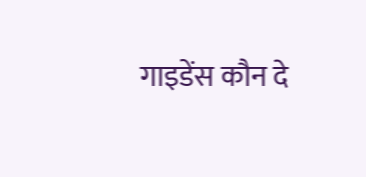गाइडेंस कौन दे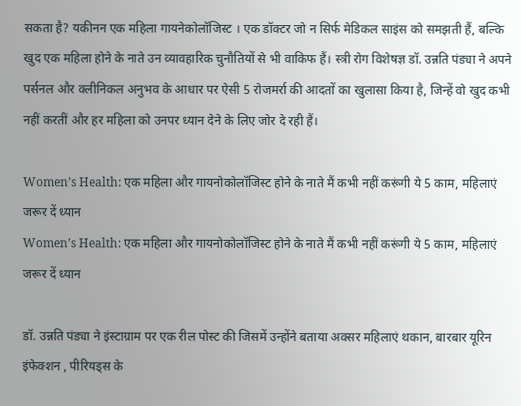सकता है? यकीनन एक महिला गायनेकोलॉजिस्ट । एक डॉक्टर जो न सिर्फ मेडिकल साइंस को समझती हैं, बल्कि खुद एक महिला होने के नाते उन व्यावहारिक चुनौतियों से भी वाकिफ हैं। स्त्री रोग विशेषज्ञ डॉ. उन्नति पंड्या ने अपने पर्सनल और क्लीनिकल अनुभव के आधार पर ऐसी 5 रोजमर्रा की आदतों का खुलासा किया है, जिन्हें वो खुद कभी नहीं करतीं और हर महिला को उनपर ध्यान देने के लिए जोर दे रही हैं।

Women’s Health: एक महिला और गायनोकोलॉजिस्ट होने के नाते मैं कभी नहीं करूंगी ये 5 काम, महिलाएं जरूर दें ध्यान
Women’s Health: एक महिला और गायनोकोलॉजिस्ट होने के नाते मैं कभी नहीं करूंगी ये 5 काम, महिलाएं जरूर दें ध्यान

डॉ. उन्नति पंड्या ने इंस्टाग्राम पर एक रील पोस्ट की जिसमें उन्होंने बताया अक्सर महिलाएं थकान, बारबार यूरिन इंफेक्शन , पीरियड्स के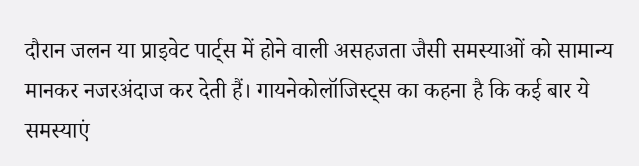दौरान जलन या प्राइवेट पार्ट्स में होने वाली असहजता जैसी समस्याओं को सामान्य मानकर नजरअंदाज कर देती हैं। गायनेकोलॉजिस्ट्स का कहना है कि कई बार ये समस्याएं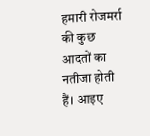हमारी रोजमर्रा की कुछ आदतों का नतीजा होती हैं। आइए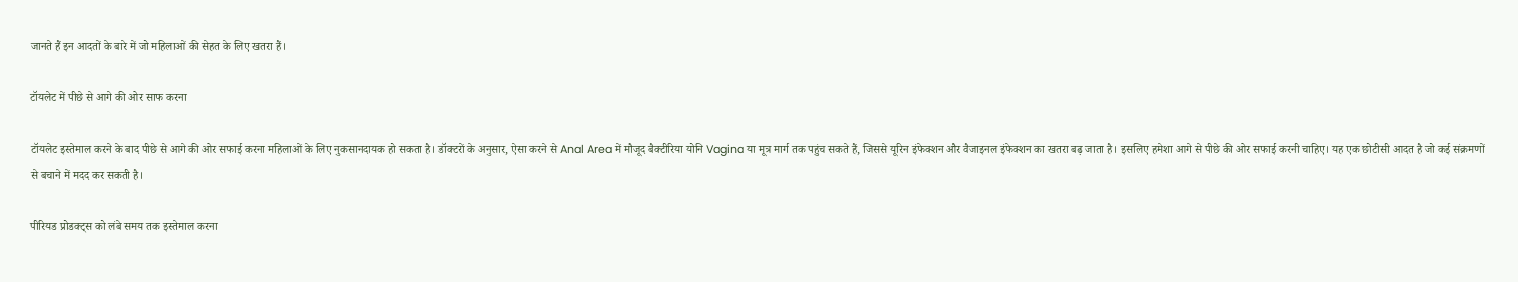जानते हैं इन आदतों के बारे में जो महिलाओं की सेहत के लिए खतरा हैं।

टॉयलेट में पीछे से आगे की ओर साफ करना

टॉयलेट इस्तेमाल करने के बाद पीछे से आगे की ओर सफाई करना महिलाओं के लिए नुकसानदायक हो सकता है। डॉक्टरों के अनुसार, ऐसा करने से Anal Area में मौजूद बैक्टीरिया योनि Vagina या मूत्र मार्ग तक पहुंच सकते हैं, जिससे यूरिन इंफेक्शन और वैजाइनल इंफेक्शन का खतरा बढ़ जाता है। इसलिए हमेशा आगे से पीछे की ओर सफाई करनी चाहिए। यह एक छोटीसी आदत है जो कई संक्रमणों से बचाने में मदद कर सकती है।

पीरियड प्रोडक्ट्स को लंबे समय तक इस्तेमाल करना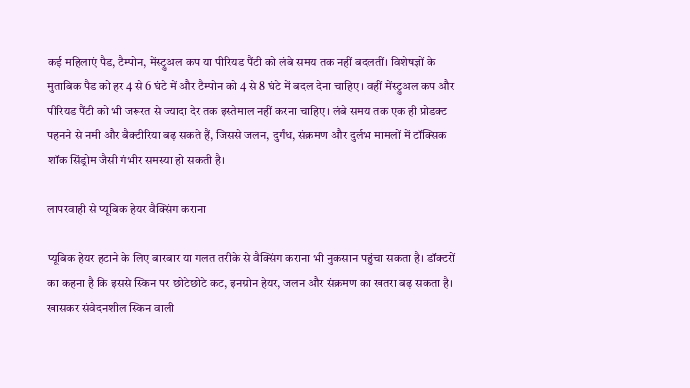कई महिलाएं पैड, टैम्पोन, मेंस्ट्रुअल कप या पीरियड पैंटी को लंबे समय तक नहीं बदलतीं। विशेषज्ञों के मुताबिक पैड को हर 4 से 6 घंटे में और टैम्पोन को 4 से 8 घंटे में बदल देना चाहिए। वहीं मेंस्ट्रुअल कप और पीरियड पैंटी को भी जरूरत से ज्यादा देर तक इस्तेमाल नहीं करना चाहिए। लंबे समय तक एक ही प्रोडक्ट पहनने से नमी और बैक्टीरिया बढ़ सकते हैं, जिससे जलन, दुर्गंध, संक्रमण और दुर्लभ मामलों में टॉक्सिक शॉक सिंड्रोम जैसी गंभीर समस्या हो सकती है।

लापरवाही से प्यूबिक हेयर वैक्सिंग कराना

प्यूबिक हेयर हटाने के लिए बारबार या गलत तरीके से वैक्सिंग कराना भी नुकसान पहुंचा सकता है। डॉक्टरों का कहना है कि इससे स्किन पर छोटेछोटे कट, इनग्रोन हेयर, जलन और संक्रमण का खतरा बढ़ सकता है। खासकर संवेदनशील स्किन वाली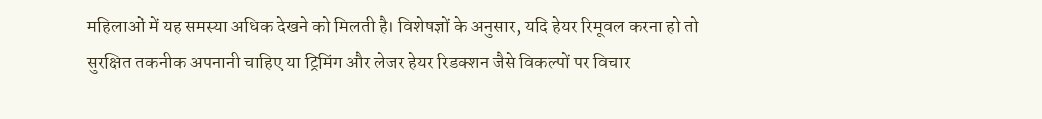महिलाओं में यह समस्या अधिक देखने को मिलती है। विशेषज्ञों के अनुसार, यदि हेयर रिमूवल करना हो तो सुरक्षित तकनीक अपनानी चाहिए या ट्रिमिंग और लेजर हेयर रिडक्शन जैसे विकल्पों पर विचार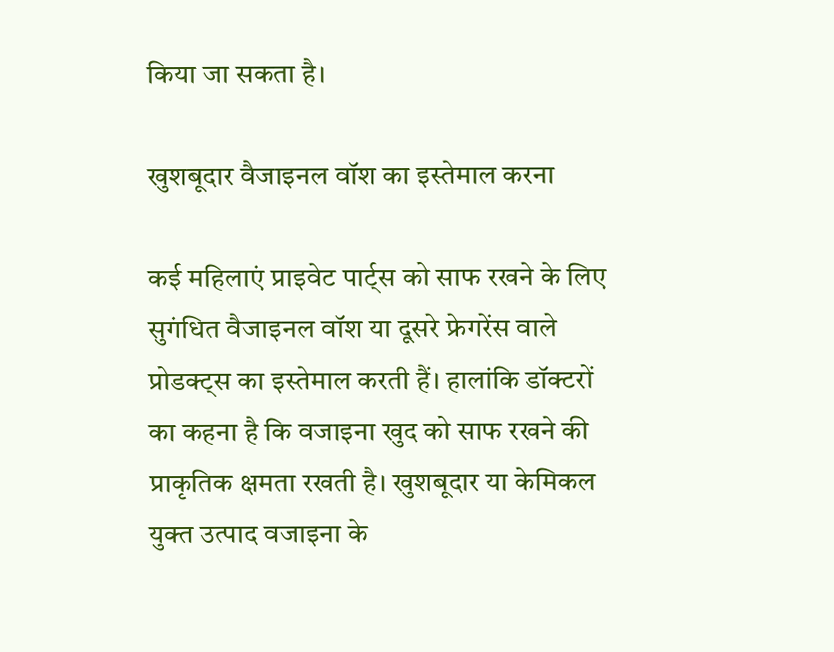किया जा सकता है।

खुशबूदार वैजाइनल वॉश का इस्तेमाल करना

कई महिलाएं प्राइवेट पार्ट्स को साफ रखने के लिए सुगंधित वैजाइनल वॉश या दूसरे फ्रेगरेंस वाले प्रोडक्ट्स का इस्तेमाल करती हैं। हालांकि डॉक्टरों का कहना है कि वजाइना खुद को साफ रखने की प्राकृतिक क्षमता रखती है। खुशबूदार या केमिकल युक्त उत्पाद वजाइना के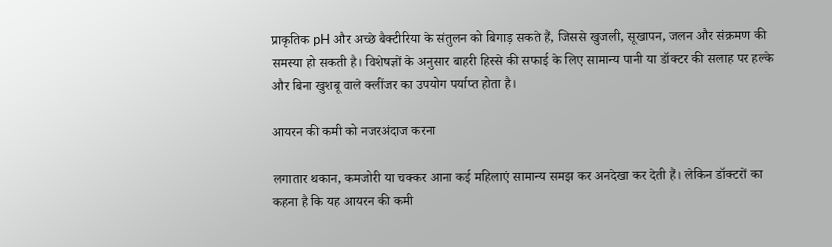प्राकृतिक pH और अच्छे बैक्टीरिया के संतुलन को बिगाड़ सकते हैं, जिससे खुजली, सूखापन, जलन और संक्रमण की समस्या हो सकती है। विशेषज्ञों के अनुसार बाहरी हिस्से की सफाई के लिए सामान्य पानी या डॉक्टर की सलाह पर हल्के और बिना खुशबू वाले क्लींजर का उपयोग पर्याप्त होता है।

आयरन की कमी को नजरअंदाज करना

लगातार थकान, कमजोरी या चक्कर आना कई महिलाएं सामान्य समझ कर अनदेखा कर देती हैं। लेकिन डॉक्टरों का कहना है कि यह आयरन की कमी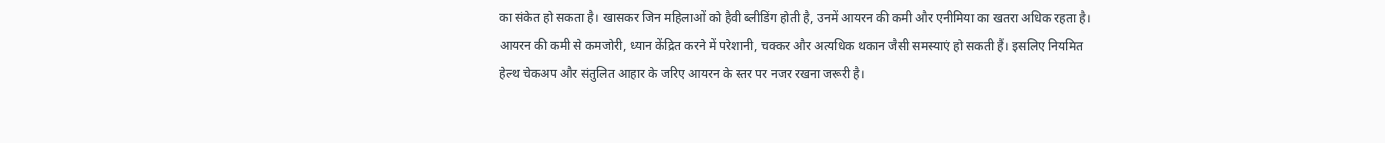का संकेत हो सकता है। खासकर जिन महिलाओं को हैवी ब्लीडिंग होती है, उनमें आयरन की कमी और एनीमिया का खतरा अधिक रहता है। आयरन की कमी से कमजोरी, ध्यान केंद्रित करने में परेशानी, चक्कर और अत्यधिक थकान जैसी समस्याएं हो सकती हैं। इसलिए नियमित हेल्थ चेकअप और संतुलित आहार के जरिए आयरन के स्तर पर नजर रखना जरूरी है।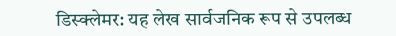डिस्क्लेमर: यह लेख सार्वजनिक रूप से उपलब्ध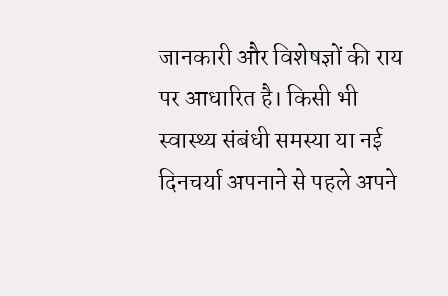जानकारी और विशेषज्ञों की राय पर आधारित है। किसी भी स्वास्थ्य संबंधी समस्या या नई दिनचर्या अपनाने से पहले अपने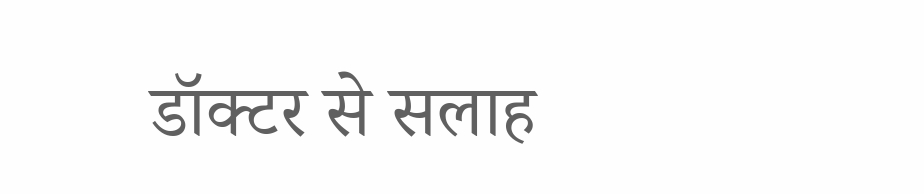डॉक्टर से सलाह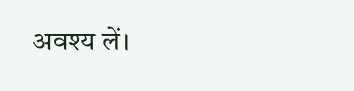अवश्य लें।